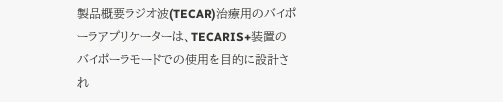製品概要ラジオ波(TECAR)治療用のバイポーラアプリケーターは、TECARIS+装置のバイポーラモードでの使用を目的に設計され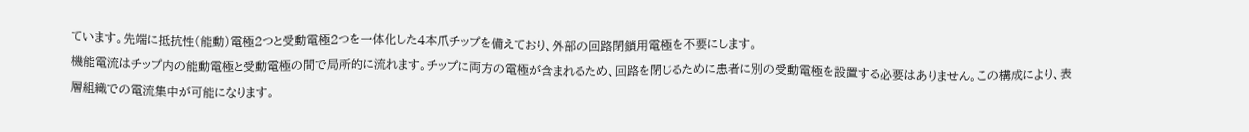ています。先端に抵抗性(能動)電極2つと受動電極2つを一体化した4本爪チップを備えており、外部の回路閉鎖用電極を不要にします。
機能電流はチップ内の能動電極と受動電極の間で局所的に流れます。チップに両方の電極が含まれるため、回路を閉じるために患者に別の受動電極を設置する必要はありません。この構成により、表層組織での電流集中が可能になります。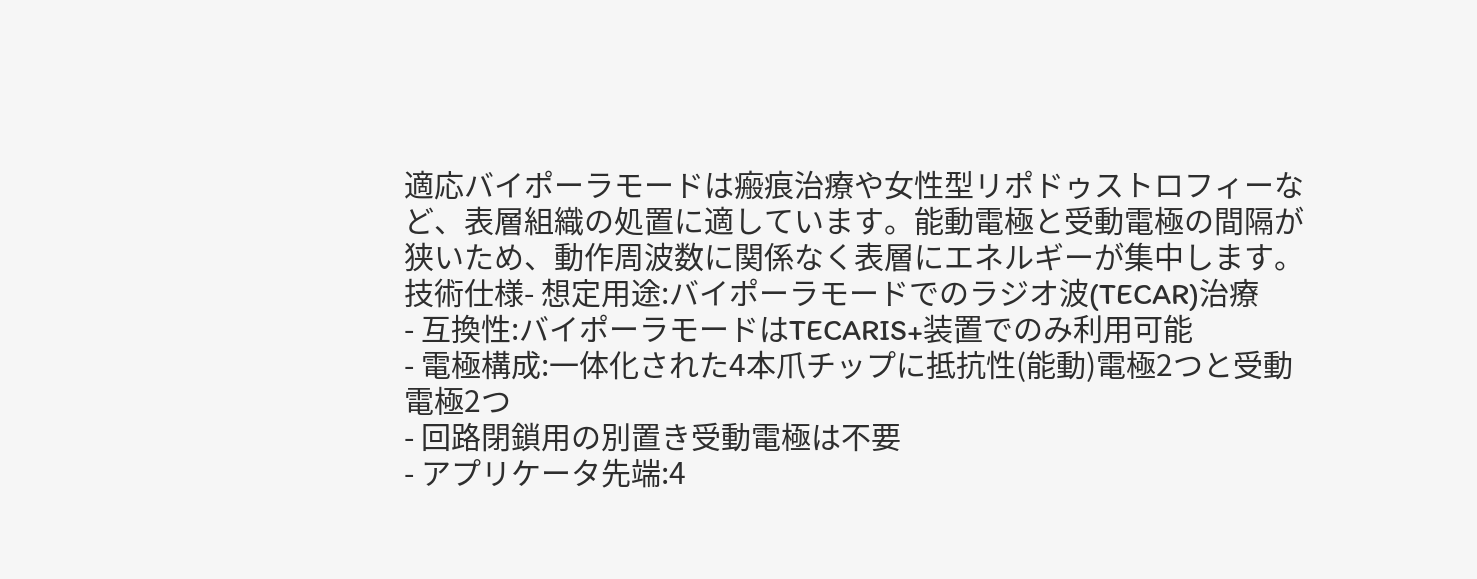適応バイポーラモードは瘢痕治療や女性型リポドゥストロフィーなど、表層組織の処置に適しています。能動電極と受動電極の間隔が狭いため、動作周波数に関係なく表層にエネルギーが集中します。
技術仕様- 想定用途:バイポーラモードでのラジオ波(TECAR)治療
- 互換性:バイポーラモードはTECARIS+装置でのみ利用可能
- 電極構成:一体化された4本爪チップに抵抗性(能動)電極2つと受動電極2つ
- 回路閉鎖用の別置き受動電極は不要
- アプリケータ先端:4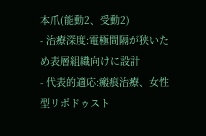本爪(能動2、受動2)
- 治療深度:電極間隔が狭いため表層組織向けに設計
- 代表的適応:瘢痕治療、女性型リポドゥスト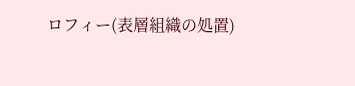ロフィー(表層組織の処置)